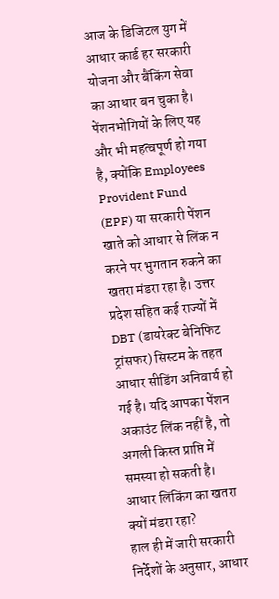आज के डिजिटल युग में आधार कार्ड हर सरकारी योजना और बैंकिंग सेवा का आधार बन चुका है। पेंशनभोगियों के लिए यह और भी महत्वपूर्ण हो गया है, क्योंकि Employees Provident Fund (EPF) या सरकारी पेंशन खाते को आधार से लिंक न करने पर भुगतान रुकने का खतरा मंडरा रहा है। उत्तर प्रदेश सहित कई राज्यों में DBT (डायरेक्ट बेनिफिट ट्रांसफर) सिस्टम के तहत आधार सीडिंग अनिवार्य हो गई है। यदि आपका पेंशन अकाउंट लिंक नहीं है, तो अगली किस्त प्राप्ति में समस्या हो सकती है।
आधार लिंकिंग का खतरा क्यों मंडरा रहा?
हाल ही में जारी सरकारी निर्देशों के अनुसार, आधार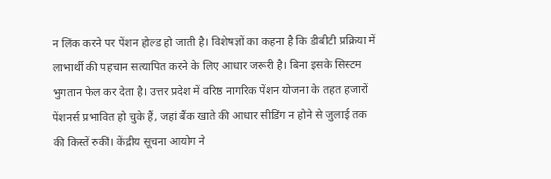न लिंक करने पर पेंशन होल्ड हो जाती है। विशेषज्ञों का कहना है कि डीबीटी प्रक्रिया में लाभार्थी की पहचान सत्यापित करने के लिए आधार जरूरी है। बिना इसके सिस्टम भुगतान फेल कर देता है। उत्तर प्रदेश में वरिष्ठ नागरिक पेंशन योजना के तहत हजारों पेंशनर्स प्रभावित हो चुके हैं, जहां बैंक खाते की आधार सीडिंग न होने से जुलाई तक की किस्तें रुकीं। केंद्रीय सूचना आयोग ने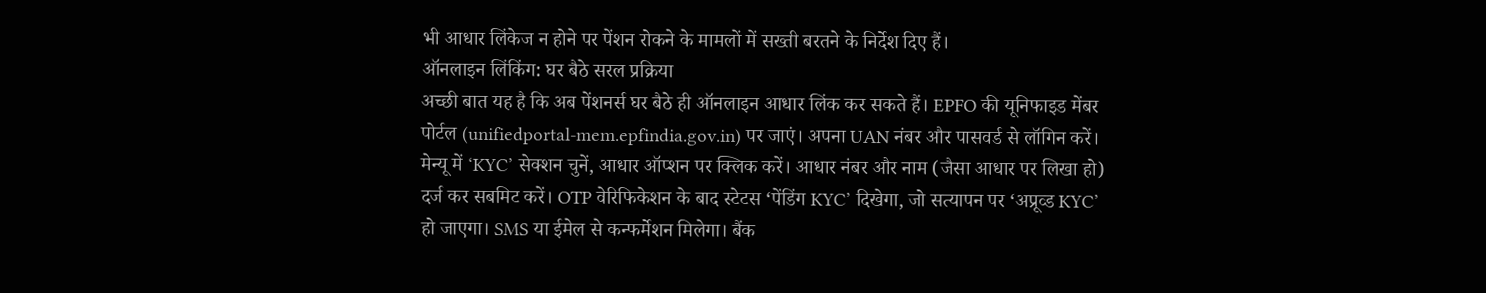भी आधार लिंकेज न होने पर पेंशन रोकने के मामलों में सख्ती बरतने के निर्देश दिए हैं।
ऑनलाइन लिंकिंग: घर बैठे सरल प्रक्रिया
अच्छी बात यह है कि अब पेंशनर्स घर बैठे ही ऑनलाइन आधार लिंक कर सकते हैं। EPFO की यूनिफाइड मेंबर पोर्टल (unifiedportal-mem.epfindia.gov.in) पर जाएं। अपना UAN नंबर और पासवर्ड से लॉगिन करें। मेन्यू में ‘KYC’ सेक्शन चुनें, आधार ऑप्शन पर क्लिक करें। आधार नंबर और नाम (जैसा आधार पर लिखा हो) दर्ज कर सबमिट करें। OTP वेरिफिकेशन के बाद स्टेटस ‘पेंडिंग KYC’ दिखेगा, जो सत्यापन पर ‘अप्रूव्ड KYC’ हो जाएगा। SMS या ईमेल से कन्फर्मेशन मिलेगा। बैंक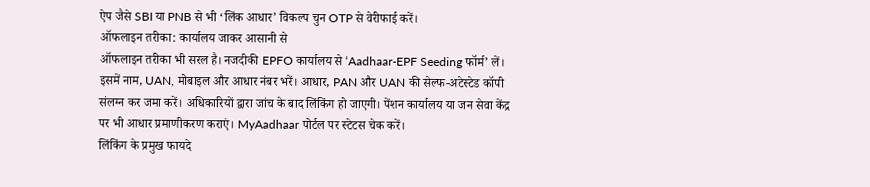ऐप जैसे SBI या PNB से भी ‘लिंक आधार’ विकल्प चुन OTP से वेरीफाई करें।
ऑफलाइन तरीका: कार्यालय जाकर आसानी से
ऑफलाइन तरीका भी सरल है। नजदीकी EPFO कार्यालय से ‘Aadhaar-EPF Seeding फॉर्म’ लें। इसमें नाम, UAN, मोबाइल और आधार नंबर भरें। आधार, PAN और UAN की सेल्फ-अटेस्टेड कॉपी संलग्न कर जमा करें। अधिकारियों द्वारा जांच के बाद लिंकिंग हो जाएगी। पेंशन कार्यालय या जन सेवा केंद्र पर भी आधार प्रमाणीकरण कराएं। MyAadhaar पोर्टल पर स्टेटस चेक करें।
लिंकिंग के प्रमुख फायदे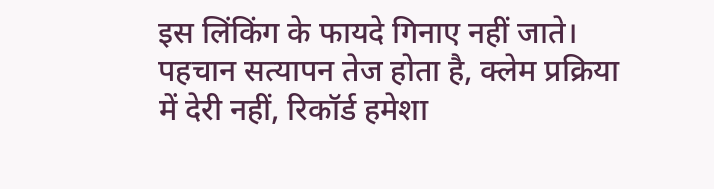इस लिंकिंग के फायदे गिनाए नहीं जाते। पहचान सत्यापन तेज होता है, क्लेम प्रक्रिया में देरी नहीं, रिकॉर्ड हमेशा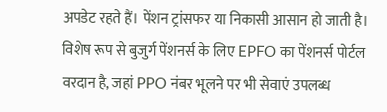अपडेट रहते हैं। पेंशन ट्रांसफर या निकासी आसान हो जाती है। विशेष रूप से बुजुर्ग पेंशनर्स के लिए EPFO का पेंशनर्स पोर्टल वरदान है, जहां PPO नंबर भूलने पर भी सेवाएं उपलब्ध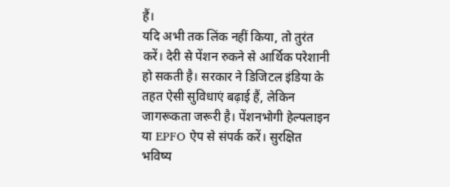हैं।
यदि अभी तक लिंक नहीं किया, तो तुरंत करें। देरी से पेंशन रुकने से आर्थिक परेशानी हो सकती है। सरकार ने डिजिटल इंडिया के तहत ऐसी सुविधाएं बढ़ाई हैं, लेकिन जागरूकता जरूरी है। पेंशनभोगी हेल्पलाइन या EPFO ऐप से संपर्क करें। सुरक्षित भविष्य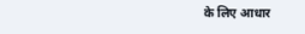के लिए आधार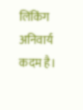लिंकिंग अनिवार्य कदम है।